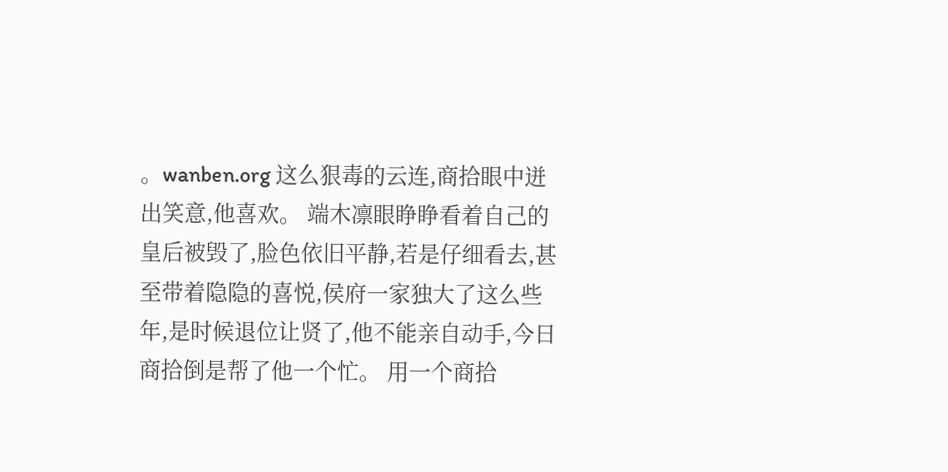。wanben.org 这么狠毒的云连,商拾眼中迸出笑意,他喜欢。 端木凛眼睁睁看着自己的皇后被毁了,脸色依旧平静,若是仔细看去,甚至带着隐隐的喜悦,侯府一家独大了这么些年,是时候退位让贤了,他不能亲自动手,今日商拾倒是帮了他一个忙。 用一个商拾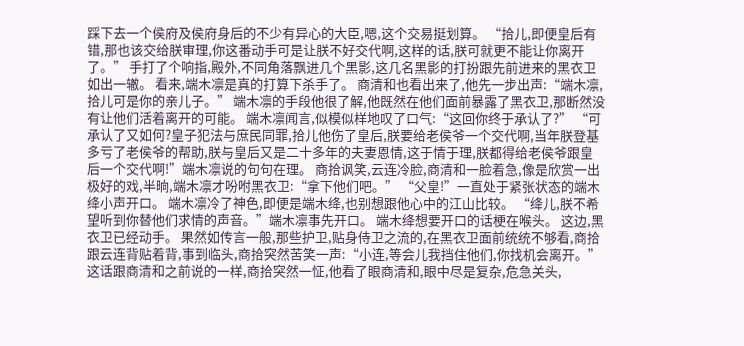踩下去一个侯府及侯府身后的不少有异心的大臣,嗯,这个交易挺划算。 “拾儿,即便皇后有错,那也该交给朕审理,你这番动手可是让朕不好交代啊,这样的话,朕可就更不能让你离开了。” 手打了个响指,殿外,不同角落飘进几个黑影,这几名黑影的打扮跟先前进来的黑衣卫如出一辙。 看来,端木凛是真的打算下杀手了。 商清和也看出来了,他先一步出声:“端木凛,拾儿可是你的亲儿子。” 端木凛的手段他很了解,他既然在他们面前暴露了黑衣卫,那断然没有让他们活着离开的可能。 端木凛闻言,似模似样地叹了口气:“这回你终于承认了?” “可承认了又如何?皇子犯法与庶民同罪,拾儿他伤了皇后,朕要给老侯爷一个交代啊,当年朕登基多亏了老侯爷的帮助,朕与皇后又是二十多年的夫妻恩情,这于情于理,朕都得给老侯爷跟皇后一个交代啊!”端木凛说的句句在理。 商拾讽笑,云连冷脸,商清和一脸着急,像是欣赏一出极好的戏,半晌,端木凛才吩咐黑衣卫:“拿下他们吧。” “父皇!”一直处于紧张状态的端木绛小声开口。 端木凛冷了神色,即便是端木绛,也别想跟他心中的江山比较。 “绛儿,朕不希望听到你替他们求情的声音。”端木凛事先开口。 端木绛想要开口的话梗在喉头。 这边,黑衣卫已经动手。 果然如传言一般,那些护卫,贴身侍卫之流的,在黑衣卫面前统统不够看,商拾跟云连背贴着背,事到临头,商拾突然苦笑一声:“小连,等会儿我挡住他们,你找机会离开。” 这话跟商清和之前说的一样,商拾突然一怔,他看了眼商清和,眼中尽是复杂,危急关头,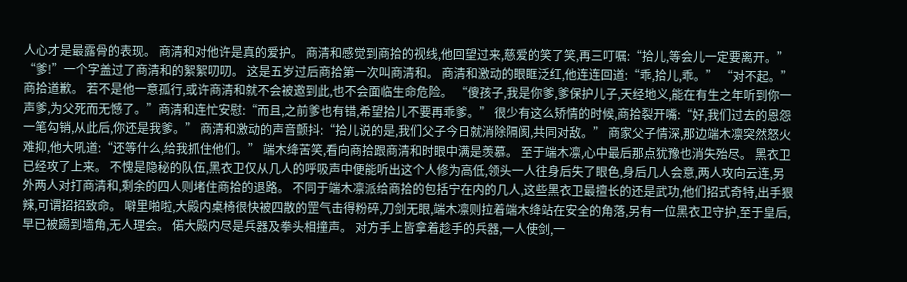人心才是最露骨的表现。 商清和对他许是真的爱护。 商清和感觉到商拾的视线,他回望过来,慈爱的笑了笑,再三叮嘱:“拾儿,等会儿一定要离开。” “爹!”一个字盖过了商清和的絮絮叨叨。 这是五岁过后商拾第一次叫商清和。 商清和激动的眼眶泛红,他连连回道:“乖,拾儿,乖。” “对不起。”商拾道歉。 若不是他一意孤行,或许商清和就不会被邀到此,也不会面临生命危险。 “傻孩子,我是你爹,爹保护儿子,天经地义,能在有生之年听到你一声爹,为父死而无憾了。”商清和连忙安慰:“而且,之前爹也有错,希望拾儿不要再乖爹。” 很少有这么矫情的时候,商拾裂开嘴:“好,我们过去的恩怨一笔勾销,从此后,你还是我爹。” 商清和激动的声音颤抖:“拾儿说的是,我们父子今日就消除隔阂,共同对敌。” 商家父子情深,那边端木凛突然怒火难抑,他大吼道:“还等什么,给我抓住他们。” 端木绛苦笑,看向商拾跟商清和时眼中满是羡慕。 至于端木凛,心中最后那点犹豫也消失殆尽。 黑衣卫已经攻了上来。 不愧是隐秘的队伍,黑衣卫仅从几人的呼吸声中便能听出这个人修为高低,领头一人往身后失了眼色,身后几人会意,两人攻向云连,另外两人对打商清和,剩余的四人则堵住商拾的退路。 不同于端木凛派给商拾的包括宁在内的几人,这些黑衣卫最擅长的还是武功,他们招式奇特,出手狠辣,可谓招招致命。 噼里啪啦,大殿内桌椅很快被四散的罡气击得粉碎,刀剑无眼,端木凛则拉着端木绛站在安全的角落,另有一位黑衣卫守护,至于皇后,早已被踢到墙角,无人理会。 偌大殿内尽是兵器及拳头相撞声。 对方手上皆拿着趁手的兵器,一人使剑,一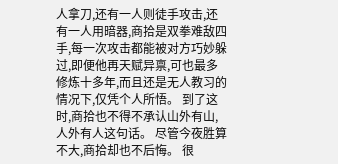人拿刀,还有一人则徒手攻击,还有一人用暗器,商拾是双拳难敌四手,每一次攻击都能被对方巧妙躲过,即便他再天赋异禀,可也最多修炼十多年,而且还是无人教习的情况下,仅凭个人所悟。 到了这时,商拾也不得不承认山外有山,人外有人这句话。 尽管今夜胜算不大,商拾却也不后悔。 很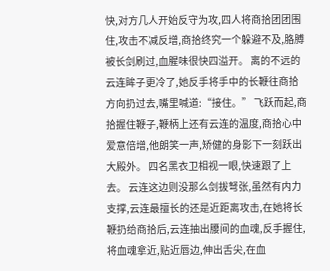快,对方几人开始反守为攻,四人将商拾团团围住,攻击不减反增,商拾终究一个躲避不及,胳膊被长剑刷过,血腥味很快四溢开。 离的不远的云连眸子更冷了,她反手将手中的长鞭往商拾方向扔过去,嘴里喊道:“接住。” 飞跃而起,商拾握住鞭子,鞭柄上还有云连的温度,商拾心中爱意倍增,他朗笑一声,矫健的身影下一刻跃出大殿外。 四名黑衣卫相视一眼,快速跟了上去。 云连这边则没那么剑拔弩张,虽然有内力支撑,云连最擅长的还是近距离攻击,在她将长鞭扔给商拾后,云连抽出腰间的血魂,反手握住,将血魂拿近,贴近唇边,伸出舌尖,在血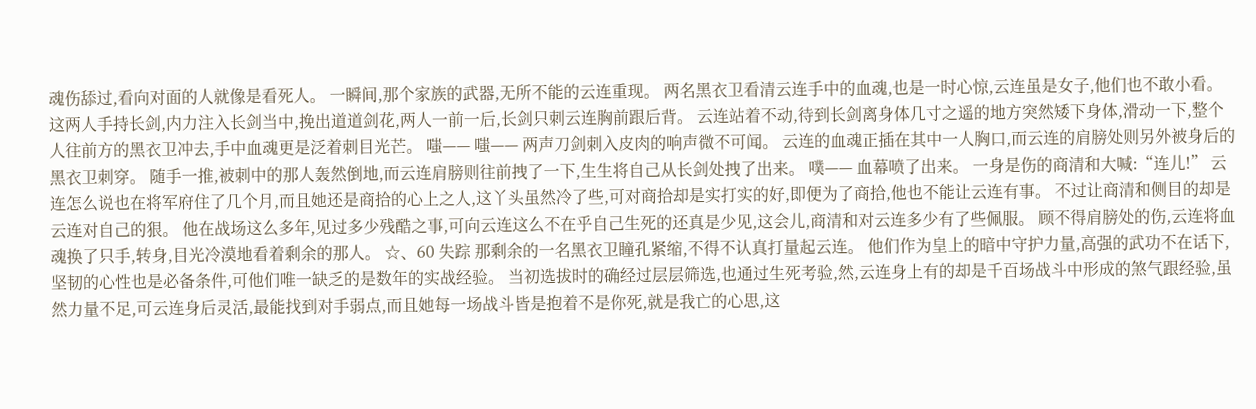魂伤舔过,看向对面的人就像是看死人。 一瞬间,那个家族的武器,无所不能的云连重现。 两名黑衣卫看清云连手中的血魂,也是一时心惊,云连虽是女子,他们也不敢小看。 这两人手持长剑,内力注入长剑当中,挽出道道剑花,两人一前一后,长剑只刺云连胸前跟后背。 云连站着不动,待到长剑离身体几寸之遥的地方突然矮下身体,滑动一下,整个人往前方的黑衣卫冲去,手中血魂更是泛着刺目光芒。 嗤—— 嗤—— 两声刀剑刺入皮肉的响声微不可闻。 云连的血魂正插在其中一人胸口,而云连的肩膀处则另外被身后的黑衣卫刺穿。 随手一推,被刺中的那人轰然倒地,而云连肩膀则往前拽了一下,生生将自己从长剑处拽了出来。 噗—— 血幕喷了出来。 一身是伤的商清和大喊:“连儿!” 云连怎么说也在将军府住了几个月,而且她还是商拾的心上之人,这丫头虽然冷了些,可对商拾却是实打实的好,即便为了商拾,他也不能让云连有事。 不过让商清和侧目的却是云连对自己的狠。 他在战场这么多年,见过多少残酷之事,可向云连这么不在乎自己生死的还真是少见,这会儿,商清和对云连多少有了些佩服。 顾不得肩膀处的伤,云连将血魂换了只手,转身,目光冷漠地看着剩余的那人。 ☆、60 失踪 那剩余的一名黑衣卫瞳孔紧缩,不得不认真打量起云连。 他们作为皇上的暗中守护力量,高强的武功不在话下,坚韧的心性也是必备条件,可他们唯一缺乏的是数年的实战经验。 当初选拔时的确经过层层筛选,也通过生死考验,然,云连身上有的却是千百场战斗中形成的煞气跟经验,虽然力量不足,可云连身后灵活,最能找到对手弱点,而且她每一场战斗皆是抱着不是你死,就是我亡的心思,这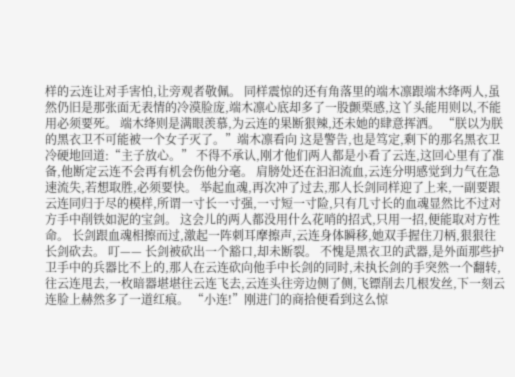样的云连让对手害怕,让旁观者敬佩。 同样震惊的还有角落里的端木凛跟端木绛两人,虽然仍旧是那张面无表情的冷漠脸庞,端木凛心底却多了一股颤栗感,这丫头能用则以,不能用必须要死。 端木绛则是满眼羡慕,为云连的果断狠辣,还未她的肆意挥洒。 “朕以为朕的黑衣卫不可能被一个女子灭了。”端木凛看向 这是警告,也是笃定,剩下的那名黑衣卫冷硬地回道:“主子放心。” 不得不承认,刚才他们两人都是小看了云连,这回心里有了准备,他断定云连不会再有机会伤他分毫。 肩膀处还在汩汩流血,云连分明感觉到力气在急速流失,若想取胜,必须要快。 举起血魂,再次冲了过去,那人长剑同样迎了上来,一副要跟云连同归于尽的模样,所谓一寸长一寸强,一寸短一寸险,只有几寸长的血魂显然比不过对方手中削铁如泥的宝剑。 这会儿的两人都没用什么花哨的招式,只用一招,便能取对方性命。 长剑跟血魂相擦而过,激起一阵刺耳摩擦声,云连身体瞬移,她双手握住刀柄,狠狠往长剑砍去。 叮—— 长剑被砍出一个豁口,却未断裂。 不愧是黑衣卫的武器,是外面那些护卫手中的兵器比不上的,那人在云连砍向他手中长剑的同时,未执长剑的手突然一个翻转,往云连甩去,一枚暗器堪堪往云连飞去,云连头往旁边侧了侧,飞镖削去几根发丝,下一刻云连脸上赫然多了一道红痕。 “小连!”刚进门的商拾便看到这么惊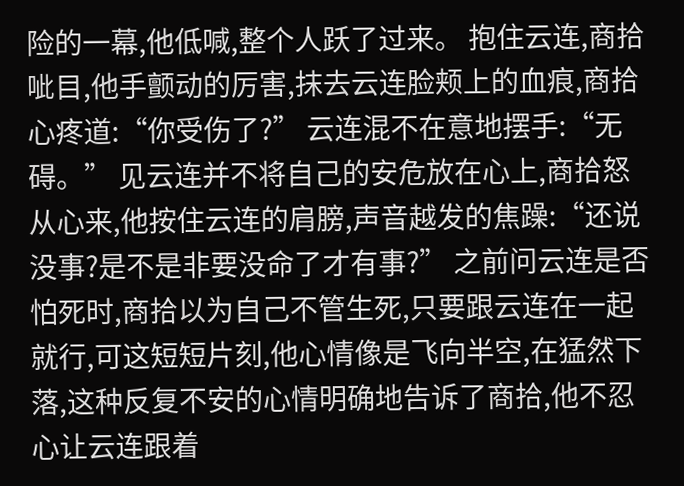险的一幕,他低喊,整个人跃了过来。 抱住云连,商拾呲目,他手颤动的厉害,抹去云连脸颊上的血痕,商拾心疼道:“你受伤了?” 云连混不在意地摆手:“无碍。” 见云连并不将自己的安危放在心上,商拾怒从心来,他按住云连的肩膀,声音越发的焦躁:“还说没事?是不是非要没命了才有事?” 之前问云连是否怕死时,商拾以为自己不管生死,只要跟云连在一起就行,可这短短片刻,他心情像是飞向半空,在猛然下落,这种反复不安的心情明确地告诉了商拾,他不忍心让云连跟着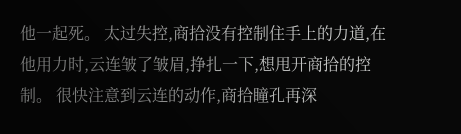他一起死。 太过失控,商拾没有控制住手上的力道,在他用力时,云连皱了皱眉,挣扎一下,想甩开商拾的控制。 很快注意到云连的动作,商拾瞳孔再深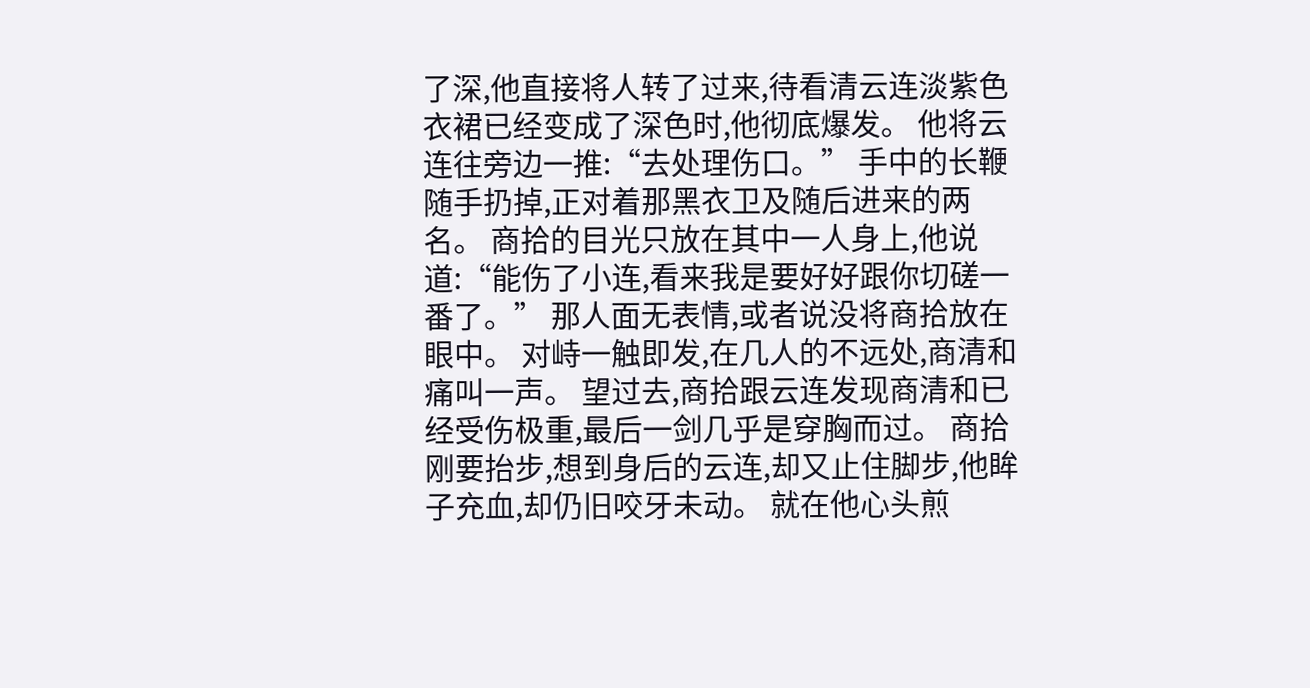了深,他直接将人转了过来,待看清云连淡紫色衣裙已经变成了深色时,他彻底爆发。 他将云连往旁边一推:“去处理伤口。” 手中的长鞭随手扔掉,正对着那黑衣卫及随后进来的两名。 商拾的目光只放在其中一人身上,他说道:“能伤了小连,看来我是要好好跟你切磋一番了。” 那人面无表情,或者说没将商拾放在眼中。 对峙一触即发,在几人的不远处,商清和痛叫一声。 望过去,商拾跟云连发现商清和已经受伤极重,最后一剑几乎是穿胸而过。 商拾刚要抬步,想到身后的云连,却又止住脚步,他眸子充血,却仍旧咬牙未动。 就在他心头煎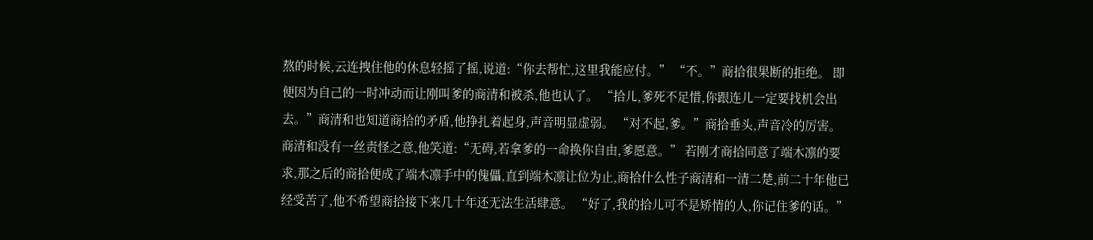熬的时候,云连拽住他的休息轻摇了摇,说道:“你去帮忙,这里我能应付。” “不。”商拾很果断的拒绝。 即便因为自己的一时冲动而让刚叫爹的商清和被杀,他也认了。 “拾儿,爹死不足惜,你跟连儿一定要找机会出去。”商清和也知道商拾的矛盾,他挣扎着起身,声音明显虚弱。 “对不起,爹。”商拾垂头,声音冷的厉害。 商清和没有一丝责怪之意,他笑道:“无碍,若拿爹的一命换你自由,爹愿意。” 若刚才商拾同意了端木凛的要求,那之后的商拾便成了端木凛手中的傀儡,直到端木凛让位为止,商拾什么性子商清和一清二楚,前二十年他已经受苦了,他不希望商拾接下来几十年还无法生活肆意。 “好了,我的拾儿可不是矫情的人,你记住爹的话。”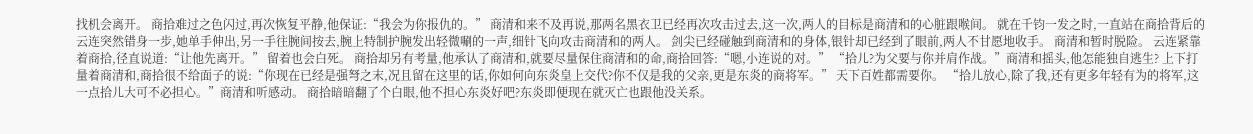找机会离开。 商拾难过之色闪过,再次恢复平静,他保证:“我会为你报仇的。” 商清和来不及再说,那两名黑衣卫已经再次攻击过去,这一次,两人的目标是商清和的心脏跟喉间。 就在千钧一发之时,一直站在商拾背后的云连突然错身一步,她单手伸出,另一手往腕间按去,腕上特制护腕发出轻微唰的一声,细针飞向攻击商清和的两人。 剑尖已经碰触到商清和的身体,银针却已经到了眼前,两人不甘愿地收手。 商清和暂时脱险。 云连紧靠着商拾,径直说道:“让他先离开。” 留着也会白死。 商拾却另有考量,他承认了商清和,就要尽量保住商清和的命,商拾回答:“嗯,小连说的对。” “拾儿?为父要与你并肩作战。”商清和摇头,他怎能独自逃生? 上下打量着商清和,商拾很不给面子的说:“你现在已经是强弩之末,况且留在这里的话,你如何向东炎皇上交代?你不仅是我的父亲,更是东炎的商将军。” 天下百姓都需要你。 “拾儿放心,除了我,还有更多年轻有为的将军,这一点拾儿大可不必担心。”商清和听感动。 商拾暗暗翻了个白眼,他不担心东炎好吧?东炎即便现在就灭亡也跟他没关系。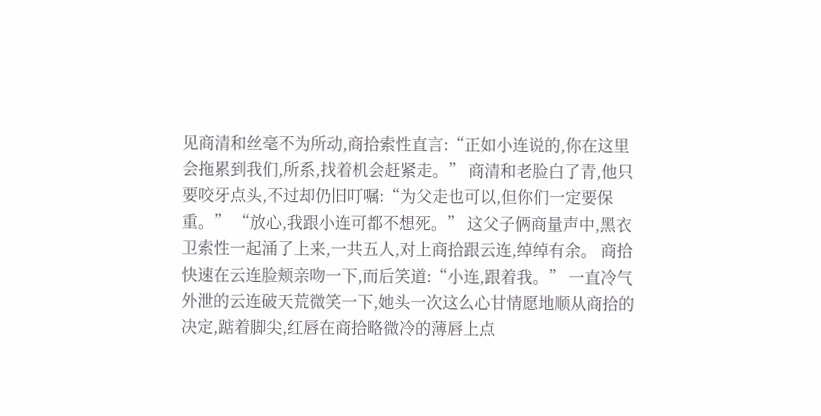见商清和丝毫不为所动,商拾索性直言:“正如小连说的,你在这里会拖累到我们,所系,找着机会赶紧走。” 商清和老脸白了青,他只要咬牙点头,不过却仍旧叮嘱:“为父走也可以,但你们一定要保重。” “放心,我跟小连可都不想死。” 这父子俩商量声中,黑衣卫索性一起涌了上来,一共五人,对上商拾跟云连,绰绰有余。 商拾快速在云连脸颊亲吻一下,而后笑道:“小连,跟着我。” 一直冷气外泄的云连破天荒微笑一下,她头一次这么心甘情愿地顺从商拾的决定,踮着脚尖,红唇在商拾略微冷的薄唇上点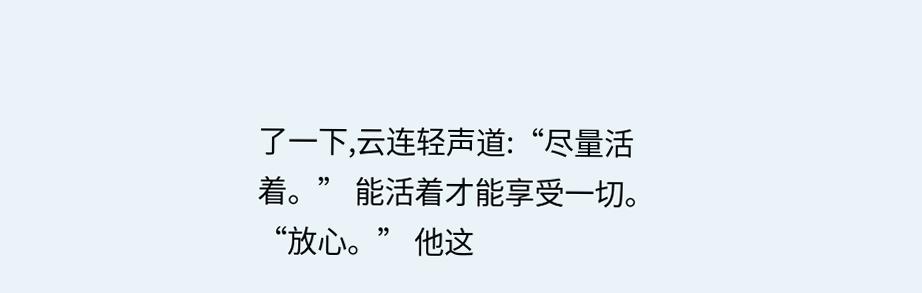了一下,云连轻声道:“尽量活着。” 能活着才能享受一切。 “放心。” 他这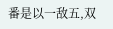番是以一敌五,双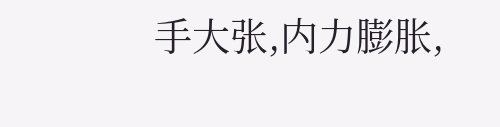手大张,内力膨胀,